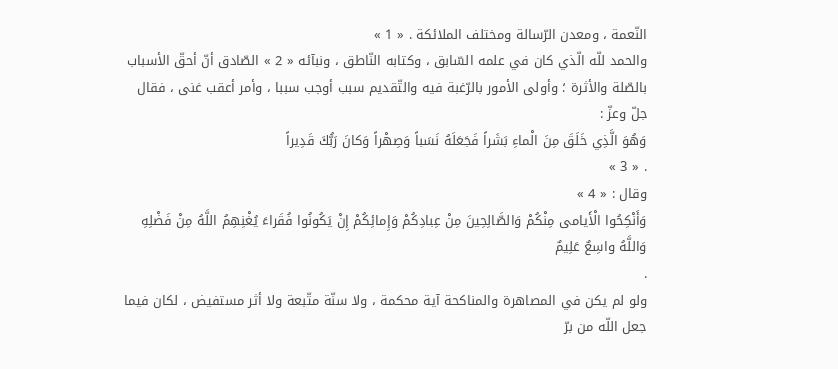النّعمة ، ومعدن الرّسالة ومختلف الملائكة . « 1 »
والحمد للّه الّذي كان في علمه السّابق ، وكتابه النّاطق ، ونبآئه « 2 » الصّادق أنّ أحقّ الأسباب بالصّلة والأثرة ؛ وأولى الأمور بالرّغبة فيه والتّقديم سبب أوجب سببا ، وأمر أعقب غنى ، فقال جلّ وعزّ :
وَهُوَ الَّذِي خَلَقَ مِنَ الْماءِ بَشَراً فَجَعَلَهُ نَسَباً وَصِهْراً وَكانَ رَبُّكَ قَدِيراً
. « 3 »
وقال : « 4 »
وَأَنْكِحُوا الْأَيامى مِنْكُمْ وَالصَّالِحِينَ مِنْ عِبادِكُمْ وَإِمائِكُمْ إِنْ يَكُونُوا فُقَراءَ يُغْنِهِمُ اللَّهُ مِنْ فَضْلِهِ وَاللَّهُ واسِعٌ عَلِيمٌ
.
ولو لم يكن في المصاهرة والمناكحة آية محكمة ، ولا سنّة متّبعة ولا أثر مستفيض ، لكان فيما جعل اللّه من برّ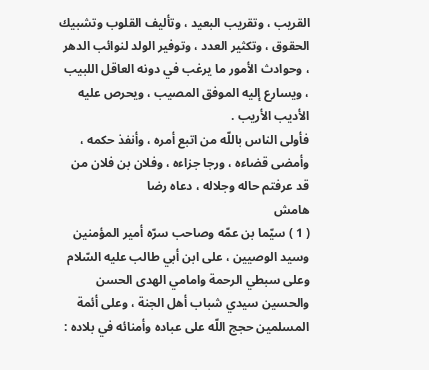القريب ، وتقريب البعيد ، وتأليف القلوب وتشبيك الحقوق ، وتكثير العدد ، وتوفير الولد لنوائب الدهر ، وحوادث الأمور ما يرغب في دونه العاقل اللبيب ، ويسارع إليه الموفق المصيب ، ويحرص عليه الأديب الأريب .
فأولى الناس باللّه من اتبع أمره ، وأنفذ حكمه ، وأمضى قضاءه ، ورجا جزاءه ، وفلان بن فلان من قد عرفتم حاله وجلاله ، دعاه رضا
هامش
( 1 ) سيّما بن عمّه وصاحب سرّه أمير المؤمنين وسيد الوصيين ، على ابن أبي طالب عليه السّلام وعلى سبطي الرحمة وامامي الهدى الحسن والحسين سيدي شباب أهل الجنة ، وعلى أئمة المسلمين حجج اللّه على عباده وأمنائه في بلاده :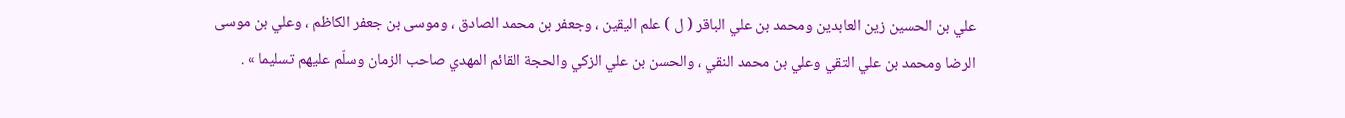علي بن الحسين زين العابدين ومحمد بن علي الباقر ( ل ) علم اليقين ، وجعفر بن محمد الصادق ، وموسى بن جعفر الكاظم ، وعلي بن موسى الرضا ومحمد بن علي التقي وعلي بن محمد النقي ، والحسن بن علي الزكي والحجة القائم المهدي صاحب الزمان وسلّم عليهم تسليما » .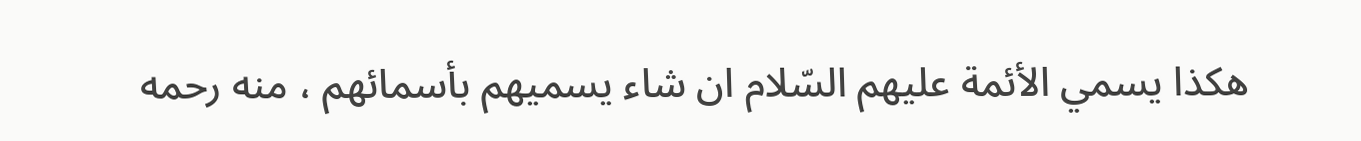هكذا يسمي الأئمة عليهم السّلام ان شاء يسميهم بأسمائهم ، منه رحمه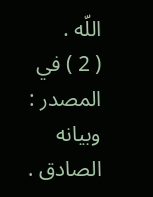اللّه .
( 2 ) في المصدر : وبيانه الصادق .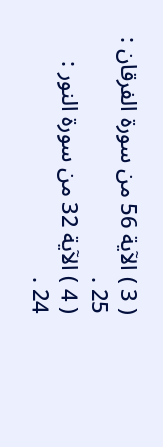( 3 ) الآية 56 من سورة الفرقان : 25 .
( 4 ) الآية 32 من سورة النور : 24 .